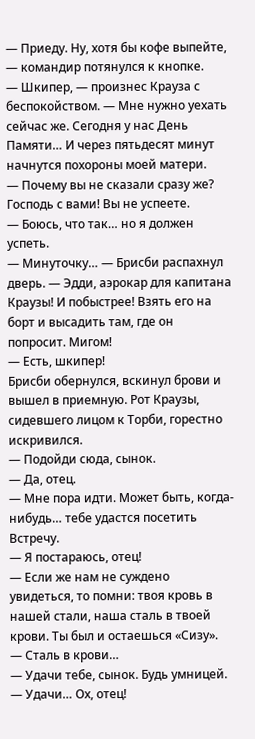— Приеду. Ну, хотя бы кофе выпейте, — командир потянулся к кнопке.
— Шкипер, — произнес Крауза с беспокойством. — Мне нужно уехать сейчас же. Сегодня у нас День Памяти… И через пятьдесят минут начнутся похороны моей матери.
— Почему вы не сказали сразу же? Господь с вами! Вы не успеете.
— Боюсь, что так… но я должен успеть.
— Минуточку… — Брисби распахнул дверь. — Эдди, аэрокар для капитана Краузы! И побыстрее! Взять его на борт и высадить там, где он попросит. Мигом!
— Есть, шкипер!
Брисби обернулся, вскинул брови и вышел в приемную. Рот Краузы, сидевшего лицом к Торби, горестно искривился.
— Подойди сюда, сынок.
— Да, отец.
— Мне пора идти. Может быть, когда-нибудь… тебе удастся посетить Встречу.
— Я постараюсь, отец!
— Если же нам не суждено увидеться, то помни: твоя кровь в нашей стали, наша сталь в твоей крови. Ты был и остаешься «Сизу».
— Сталь в крови…
— Удачи тебе, сынок. Будь умницей.
— Удачи… Ох, отец!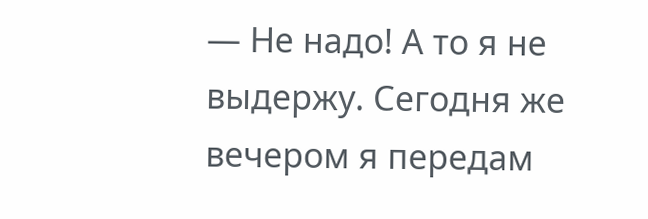— Не надо! А то я не выдержу. Сегодня же вечером я передам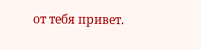от тебя привет.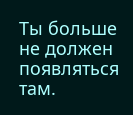Ты больше не должен появляться там.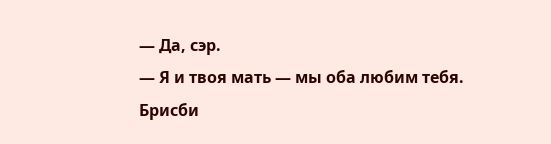— Да, сэр.
— Я и твоя мать — мы оба любим тебя.
Брисби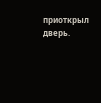приоткрыл дверь.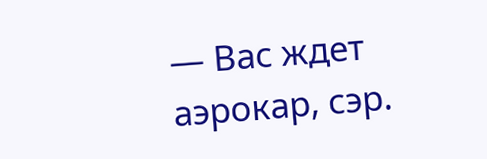— Вас ждет аэрокар, сэр.